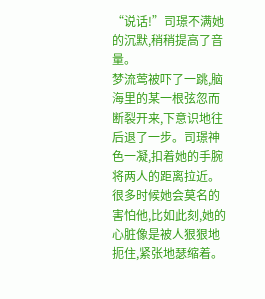“说话!”司璟不满她的沉默,稍稍提高了音量。
梦流莺被吓了一跳,脑海里的某一根弦忽而断裂开来,下意识地往后退了一步。司璟神色一凝,扣着她的手腕将两人的距离拉近。
很多时候她会莫名的害怕他,比如此刻,她的心脏像是被人狠狠地扼住,紧张地瑟缩着。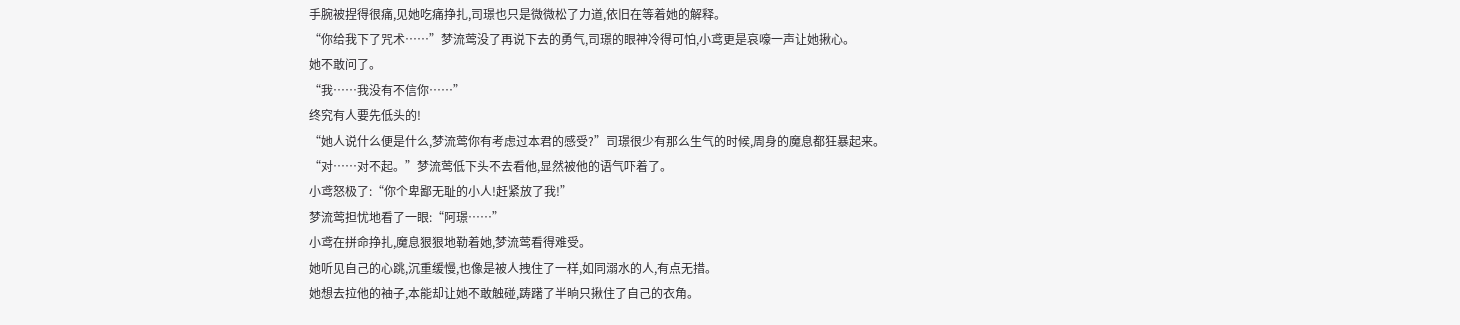手腕被捏得很痛,见她吃痛挣扎,司璟也只是微微松了力道,依旧在等着她的解释。
“你给我下了咒术……”梦流莺没了再说下去的勇气,司璟的眼神冷得可怕,小鸢更是哀嚎一声让她揪心。
她不敢问了。
“我……我没有不信你……”
终究有人要先低头的!
“她人说什么便是什么,梦流莺你有考虑过本君的感受?”司璟很少有那么生气的时候,周身的魔息都狂暴起来。
“对……对不起。”梦流莺低下头不去看他,显然被他的语气吓着了。
小鸢怒极了:“你个卑鄙无耻的小人!赶紧放了我!”
梦流莺担忧地看了一眼:“阿璟……”
小鸢在拼命挣扎,魔息狠狠地勒着她,梦流莺看得难受。
她听见自己的心跳,沉重缓慢,也像是被人拽住了一样,如同溺水的人,有点无措。
她想去拉他的袖子,本能却让她不敢触碰,踌躇了半晌只揪住了自己的衣角。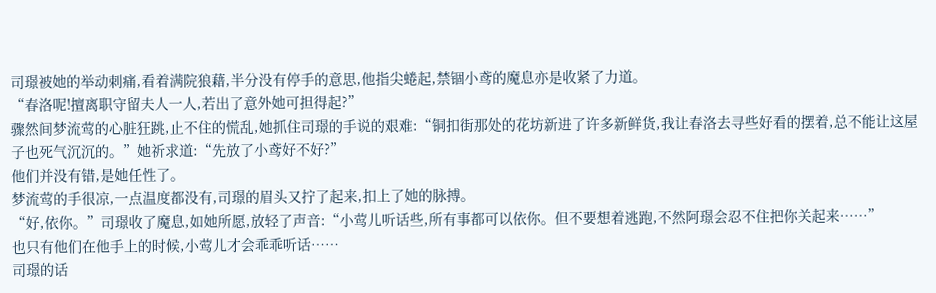司璟被她的举动刺痛,看着满院狼藉,半分没有停手的意思,他指尖蜷起,禁锢小鸢的魔息亦是收紧了力道。
“春洛呢!擅离职守留夫人一人,若出了意外她可担得起?”
骤然间梦流莺的心脏狂跳,止不住的慌乱,她抓住司璟的手说的艰难:“铜扣街那处的花坊新进了许多新鲜货,我让春洛去寻些好看的摆着,总不能让这屋子也死气沉沉的。”她祈求道:“先放了小鸢好不好?”
他们并没有错,是她任性了。
梦流莺的手很凉,一点温度都没有,司璟的眉头又拧了起来,扣上了她的脉搏。
“好,依你。”司璟收了魔息,如她所愿,放轻了声音:“小莺儿听话些,所有事都可以依你。但不要想着逃跑,不然阿璟会忍不住把你关起来……”
也只有他们在他手上的时候,小莺儿才会乖乖听话……
司璟的话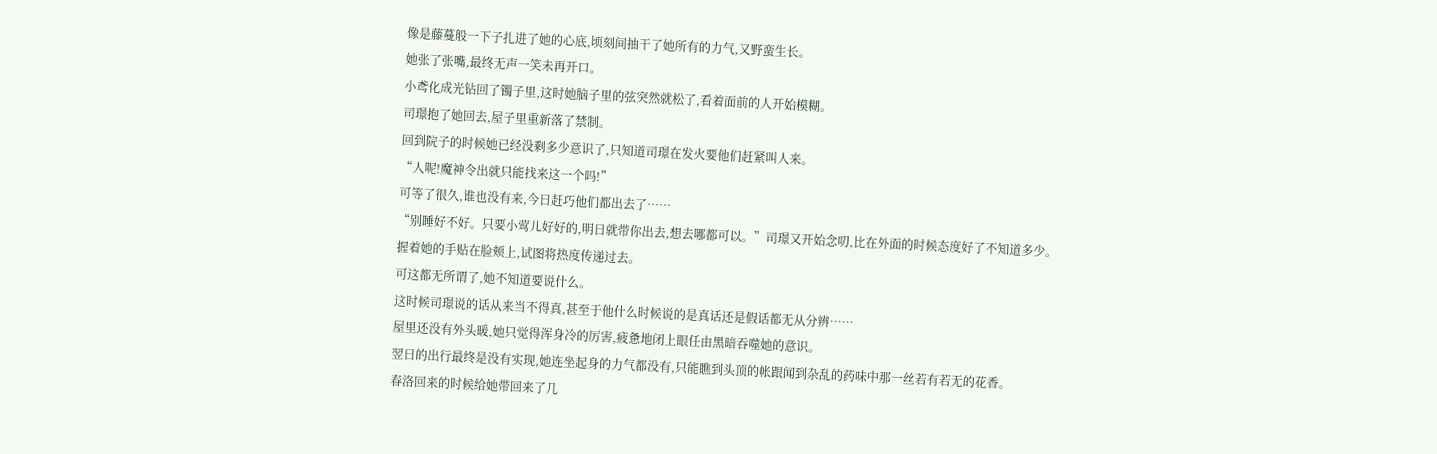像是藤蔓般一下子扎进了她的心底,顷刻间抽干了她所有的力气,又野蛮生长。
她张了张嘴,最终无声一笑未再开口。
小鸢化成光钻回了镯子里,这时她脑子里的弦突然就松了,看着面前的人开始模糊。
司璟抱了她回去,屋子里重新落了禁制。
回到院子的时候她已经没剩多少意识了,只知道司璟在发火要他们赶紧叫人来。
“人呢!魔神令出就只能找来这一个吗!”
可等了很久,谁也没有来,今日赶巧他们都出去了……
“别睡好不好。只要小莺儿好好的,明日就带你出去,想去哪都可以。”司璟又开始念叨,比在外面的时候态度好了不知道多少。
握着她的手贴在脸颊上,试图将热度传递过去。
可这都无所谓了,她不知道要说什么。
这时候司璟说的话从来当不得真,甚至于他什么时候说的是真话还是假话都无从分辨……
屋里还没有外头暖,她只觉得浑身冷的厉害,疲惫地闭上眼任由黑暗吞噬她的意识。
翌日的出行最终是没有实现,她连坐起身的力气都没有,只能瞧到头顶的帐跟闻到杂乱的药味中那一丝若有若无的花香。
春洛回来的时候给她带回来了几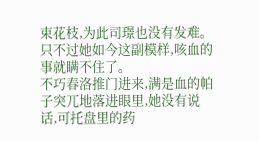束花枝,为此司璟也没有发难。
只不过她如今这副模样,咳血的事就瞒不住了。
不巧春洛推门进来,满是血的帕子突兀地落进眼里,她没有说话,可托盘里的药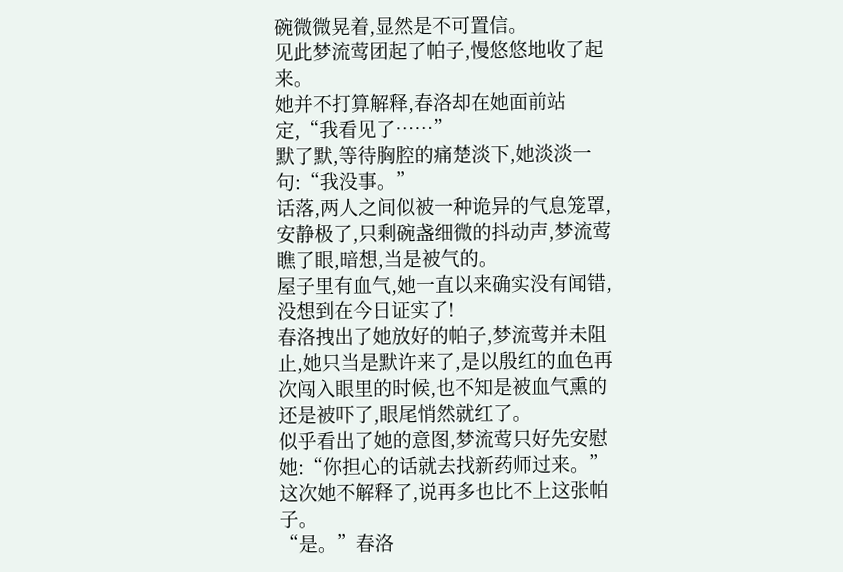碗微微晃着,显然是不可置信。
见此梦流莺团起了帕子,慢悠悠地收了起来。
她并不打算解释,春洛却在她面前站定,“我看见了……”
默了默,等待胸腔的痛楚淡下,她淡淡一句:“我没事。”
话落,两人之间似被一种诡异的气息笼罩,安静极了,只剩碗盏细微的抖动声,梦流莺瞧了眼,暗想,当是被气的。
屋子里有血气,她一直以来确实没有闻错,没想到在今日证实了!
春洛拽出了她放好的帕子,梦流莺并未阻止,她只当是默许来了,是以殷红的血色再次闯入眼里的时候,也不知是被血气熏的还是被吓了,眼尾悄然就红了。
似乎看出了她的意图,梦流莺只好先安慰她:“你担心的话就去找新药师过来。”
这次她不解释了,说再多也比不上这张帕子。
“是。”春洛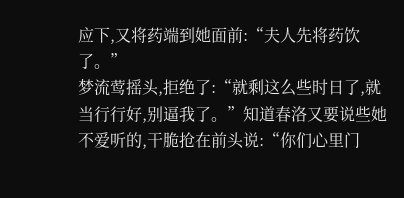应下,又将药端到她面前:“夫人先将药饮了。”
梦流莺摇头,拒绝了:“就剩这么些时日了,就当行行好,别逼我了。”知道春洛又要说些她不爱听的,干脆抢在前头说:“你们心里门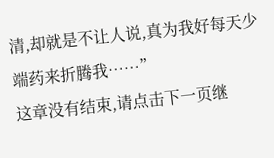清,却就是不让人说,真为我好每天少端药来折腾我……”
这章没有结束,请点击下一页继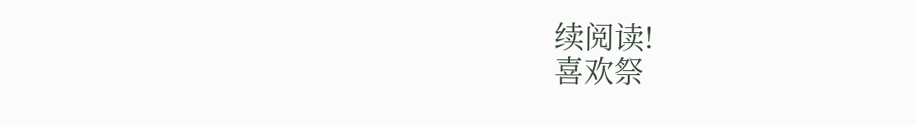续阅读!
喜欢祭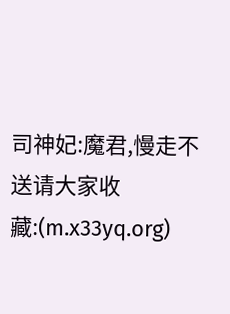司神妃:魔君,慢走不送请大家收藏:(m.x33yq.org)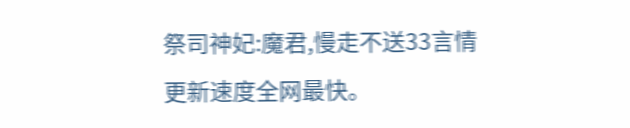祭司神妃:魔君,慢走不送33言情更新速度全网最快。